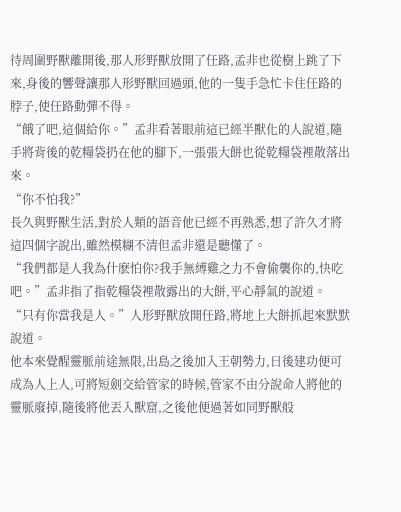待周圍野獸離開後,那人形野獸放開了任路,孟非也從樹上跳了下來,身後的響聲讓那人形野獸回過頭,他的一隻手急忙卡住任路的脖子,使任路動彈不得。
“餓了吧,這個給你。”孟非看著眼前這已經半獸化的人說道,隨手將背後的乾糧袋扔在他的腳下,一張張大餅也從乾糧袋裡散落出來。
“你不怕我?”
長久與野獸生活,對於人類的語音他已經不再熟悉,想了許久才將這四個字說出,雖然模糊不清但孟非還是聽懂了。
“我們都是人我為什麽怕你?我手無縛雞之力不會偷襲你的,快吃吧。”孟非指了指乾糧袋裡散露出的大餅,平心靜氣的說道。
“只有你當我是人。”人形野獸放開任路,將地上大餅抓起來默默說道。
他本來覺醒靈脈前途無限,出島之後加入王朝勢力,日後建功便可成為人上人,可將短劍交給管家的時候,管家不由分說命人將他的靈脈廢掉,隨後將他丟入獸窟,之後他便過著如同野獸般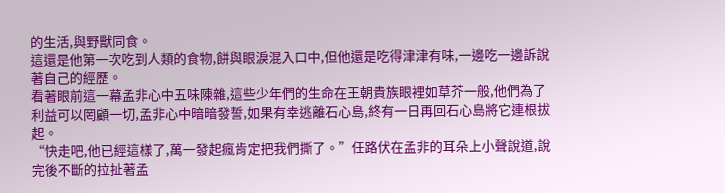的生活,與野獸同食。
這還是他第一次吃到人類的食物,餅與眼淚混入口中,但他還是吃得津津有味,一邊吃一邊訴說著自己的經歷。
看著眼前這一幕孟非心中五味陳雜,這些少年們的生命在王朝貴族眼裡如草芥一般,他們為了利益可以罔顧一切,孟非心中暗暗發誓,如果有幸逃離石心島,終有一日再回石心島將它連根拔起。
“快走吧,他已經這樣了,萬一發起瘋肯定把我們撕了。”任路伏在孟非的耳朵上小聲說道,說完後不斷的拉扯著孟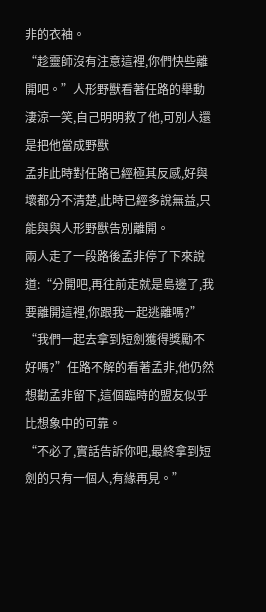非的衣袖。
“趁靈師沒有注意這裡,你們快些離開吧。”人形野獸看著任路的舉動淒涼一笑,自己明明救了他,可別人還是把他當成野獸
孟非此時對任路已經極其反感,好與壞都分不清楚,此時已經多說無益,只能與與人形野獸告別離開。
兩人走了一段路後孟非停了下來說道:“分開吧,再往前走就是島邊了,我要離開這裡,你跟我一起逃離嗎?”
“我們一起去拿到短劍獲得獎勵不好嗎?”任路不解的看著孟非,他仍然想勸孟非留下,這個臨時的盟友似乎比想象中的可靠。
“不必了,實話告訴你吧,最終拿到短劍的只有一個人,有緣再見。”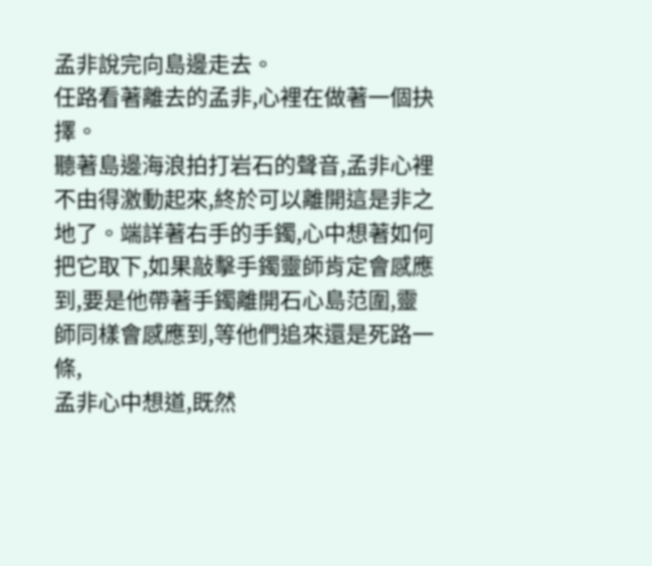孟非說完向島邊走去。
任路看著離去的孟非,心裡在做著一個抉擇。
聽著島邊海浪拍打岩石的聲音,孟非心裡不由得激動起來,終於可以離開這是非之地了。端詳著右手的手鐲,心中想著如何把它取下,如果敲擊手鐲靈師肯定會感應到,要是他帶著手鐲離開石心島范圍,靈師同樣會感應到,等他們追來還是死路一條,
孟非心中想道,既然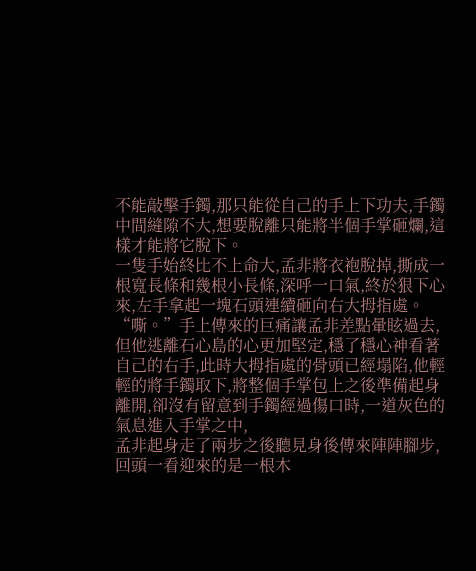不能敲擊手鐲,那只能從自己的手上下功夫,手鐲中間縫隙不大,想要脫離只能將半個手掌砸爛,這樣才能將它脫下。
一隻手始終比不上命大,孟非將衣袍脫掉,撕成一根寬長條和幾根小長條,深呼一口氣,終於狠下心來,左手拿起一塊石頭連續砸向右大拇指處。
“嘶。”手上傳來的巨痛讓孟非差點暈眩過去,但他逃離石心島的心更加堅定,穩了穩心神看著自己的右手,此時大拇指處的骨頭已經塌陷,他輕輕的將手鐲取下,將整個手掌包上之後準備起身離開,卻沒有留意到手鐲經過傷口時,一道灰色的氣息進入手掌之中,
孟非起身走了兩步之後聽見身後傳來陣陣腳步,
回頭一看迎來的是一根木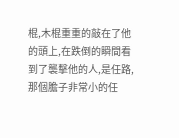棍,木棍重重的敲在了他的頭上,在跌倒的瞬間看到了襲擊他的人,是任路,那個膽子非常小的任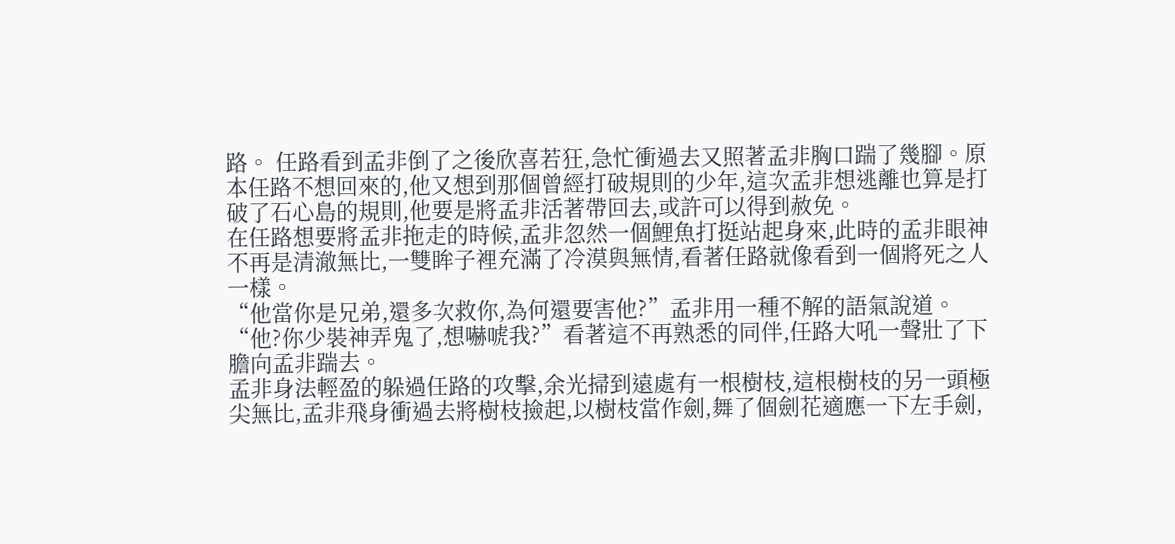路。 任路看到孟非倒了之後欣喜若狂,急忙衝過去又照著孟非胸口踹了幾腳。原本任路不想回來的,他又想到那個曾經打破規則的少年,這次孟非想逃離也算是打破了石心島的規則,他要是將孟非活著帶回去,或許可以得到赦免。
在任路想要將孟非拖走的時候,孟非忽然一個鯉魚打挺站起身來,此時的孟非眼神不再是清澈無比,一雙眸子裡充滿了冷漠與無情,看著任路就像看到一個將死之人一樣。
“他當你是兄弟,還多次救你,為何還要害他?”孟非用一種不解的語氣說道。
“他?你少裝神弄鬼了,想嚇唬我?”看著這不再熟悉的同伴,任路大吼一聲壯了下膽向孟非踹去。
孟非身法輕盈的躲過任路的攻擊,余光掃到遠處有一根樹枝,這根樹枝的另一頭極尖無比,孟非飛身衝過去將樹枝撿起,以樹枝當作劍,舞了個劍花適應一下左手劍,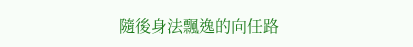隨後身法飄逸的向任路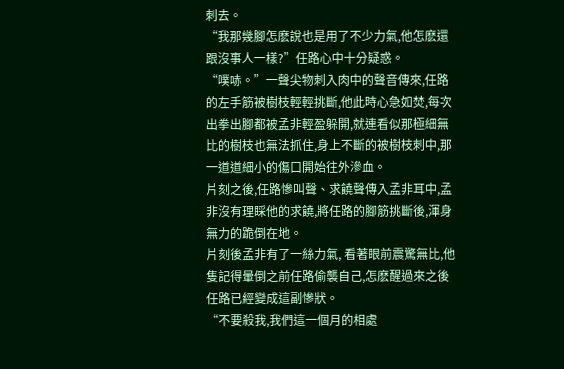刺去。
“我那幾腳怎麽說也是用了不少力氣,他怎麽還跟沒事人一樣?”任路心中十分疑惑。
“噗哧。”一聲尖物刺入肉中的聲音傳來,任路的左手筋被樹枝輕輕挑斷,他此時心急如焚,每次出拳出腳都被孟非輕盈躲開,就連看似那極細無比的樹枝也無法抓住,身上不斷的被樹枝刺中,那一道道細小的傷口開始往外滲血。
片刻之後,任路慘叫聲、求饒聲傳入孟非耳中,孟非沒有理睬他的求饒,將任路的腳筋挑斷後,渾身無力的跪倒在地。
片刻後孟非有了一絲力氣, 看著眼前震驚無比,他隻記得暈倒之前任路偷襲自己,怎麽醒過來之後任路已經變成這副慘狀。
“不要殺我,我們這一個月的相處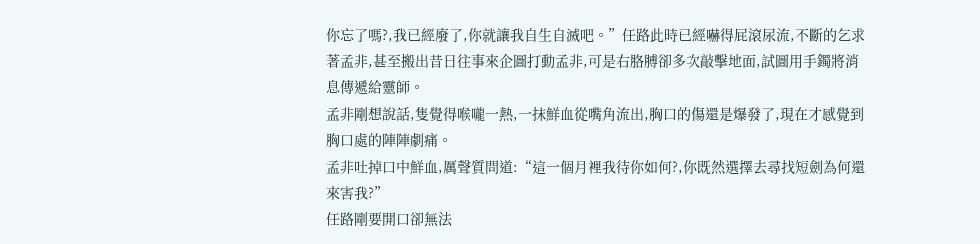你忘了嗎?,我已經廢了,你就讓我自生自滅吧。”任路此時已經嚇得屁滾尿流,不斷的乞求著孟非,甚至搬出昔日往事來企圖打動孟非,可是右胳膊卻多次敲擊地面,試圖用手鐲將消息傳遞給靈師。
孟非剛想說話,隻覺得喉嚨一熱,一抹鮮血從嘴角流出,胸口的傷還是爆發了,現在才感覺到胸口處的陣陣劇痛。
孟非吐掉口中鮮血,厲聲質問道:“這一個月裡我待你如何?,你既然選擇去尋找短劍為何還來害我?”
任路剛要開口卻無法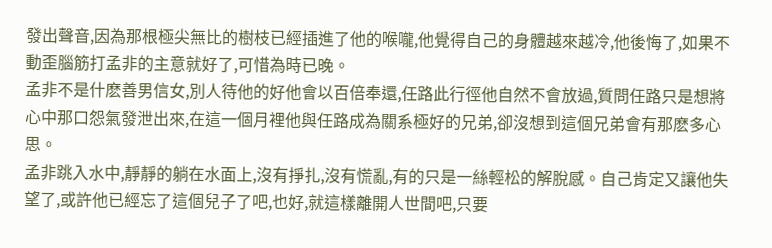發出聲音,因為那根極尖無比的樹枝已經插進了他的喉嚨,他覺得自己的身體越來越冷,他後悔了,如果不動歪腦筋打孟非的主意就好了,可惜為時已晚。
孟非不是什麽善男信女,別人待他的好他會以百倍奉還,任路此行徑他自然不會放過,質問任路只是想將心中那口怨氣發泄出來,在這一個月裡他與任路成為關系極好的兄弟,卻沒想到這個兄弟會有那麽多心思。
孟非跳入水中,靜靜的躺在水面上,沒有掙扎,沒有慌亂,有的只是一絲輕松的解脫感。自己肯定又讓他失望了,或許他已經忘了這個兒子了吧,也好,就這樣離開人世間吧,只要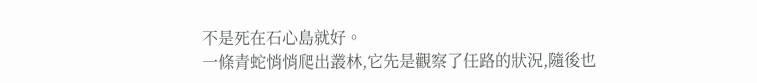不是死在石心島就好。
一條青蛇悄悄爬出叢林,它先是觀察了任路的狀況,隨後也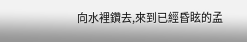向水裡鑽去,來到已經昏眩的孟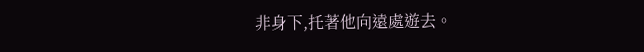非身下,托著他向遠處遊去。